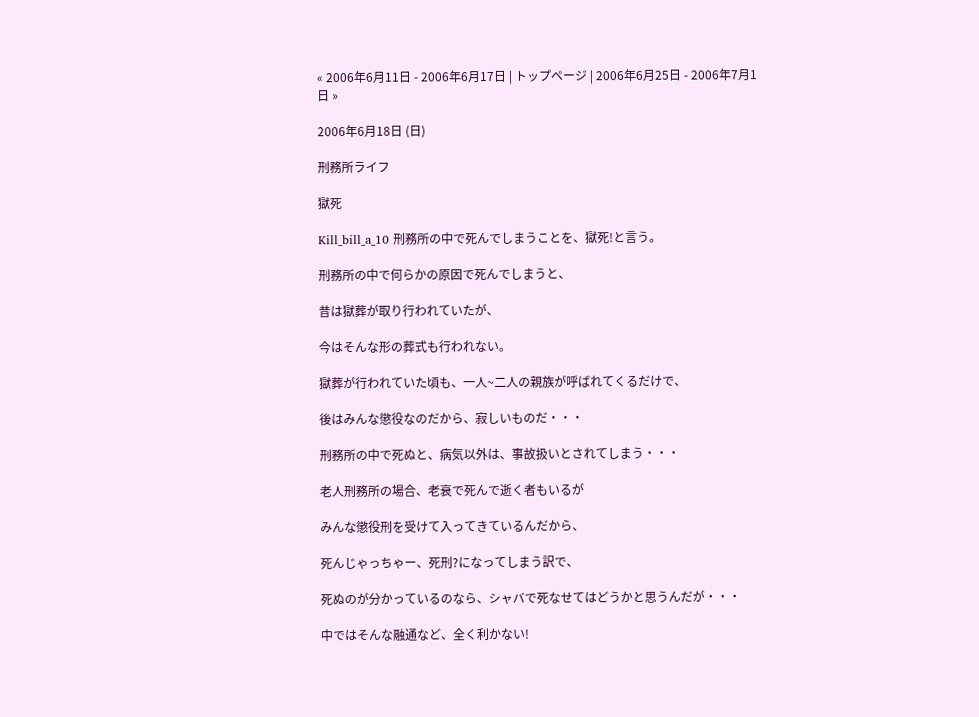« 2006年6月11日 - 2006年6月17日 | トップページ | 2006年6月25日 - 2006年7月1日 »

2006年6月18日 (日)

刑務所ライフ

獄死

Kill_bill_a_10 刑務所の中で死んでしまうことを、獄死!と言う。

刑務所の中で何らかの原因で死んでしまうと、

昔は獄葬が取り行われていたが、

今はそんな形の葬式も行われない。

獄葬が行われていた頃も、一人~二人の親族が呼ばれてくるだけで、

後はみんな懲役なのだから、寂しいものだ・・・

刑務所の中で死ぬと、病気以外は、事故扱いとされてしまう・・・

老人刑務所の場合、老衰で死んで逝く者もいるが

みんな懲役刑を受けて入ってきているんだから、

死んじゃっちゃー、死刑?になってしまう訳で、

死ぬのが分かっているのなら、シャバで死なせてはどうかと思うんだが・・・

中ではそんな融通など、全く利かない!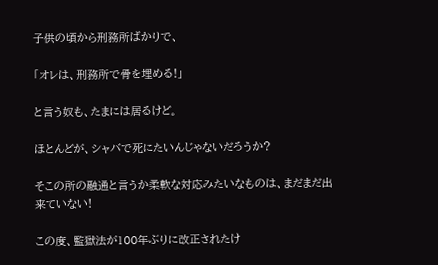子供の頃から刑務所ばかりで、

「オレは、刑務所で骨を埋める!」

と言う奴も、たまには居るけど。

ほとんどが、シャバで死にたいんじゃないだろうか?

そこの所の融通と言うか柔軟な対応みたいなものは、まだまだ出来ていない!

この度、監獄法が100年ぶりに改正されたけ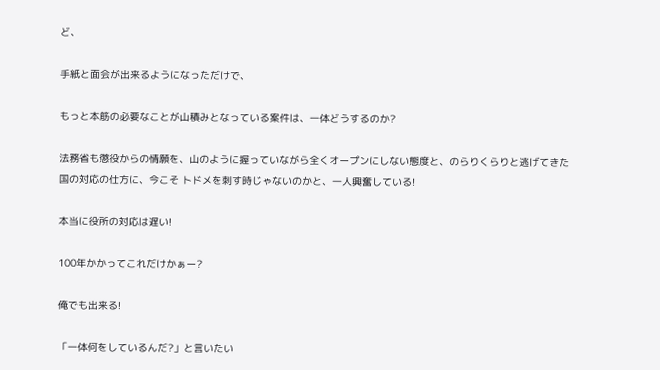ど、

手紙と面会が出来るようになっただけで、

もっと本筋の必要なことが山積みとなっている案件は、一体どうするのか?

法務省も懲役からの情願を、山のように握っていながら全くオープンにしない態度と、のらりくらりと逃げてきた国の対応の仕方に、今こそ トドメを刺す時じゃないのかと、一人興奮している!

本当に役所の対応は遅い!

100年かかってこれだけかぁー?

俺でも出来る!

「一体何をしているんだ?」と言いたい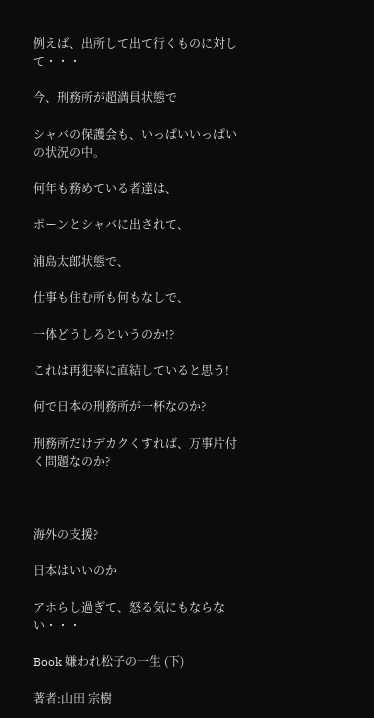例えば、出所して出て行くものに対して・・・

今、刑務所が超満員状態で

シャバの保護会も、いっぱいいっぱいの状況の中。

何年も務めている者達は、

ポーンとシャバに出されて、

浦島太郎状態で、

仕事も住む所も何もなしで、

一体どうしろというのか!?

これは再犯率に直結していると思う!

何で日本の刑務所が一杯なのか?

刑務所だけデカクくすれば、万事片付く問題なのか?



海外の支援?

日本はいいのか

アホらし過ぎて、怒る気にもならない・・・

Book 嫌われ松子の一生 (下)

著者:山田 宗樹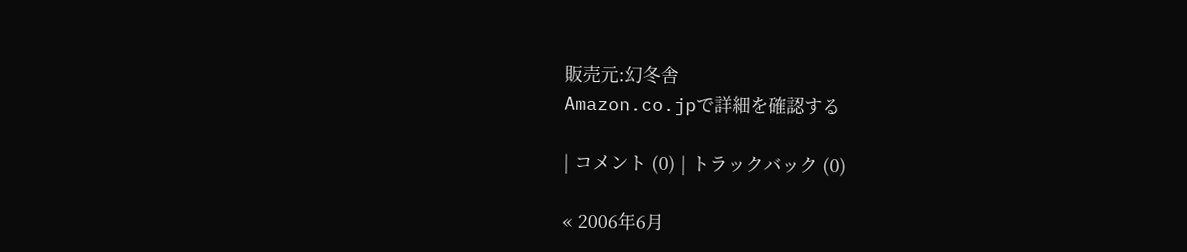販売元:幻冬舎
Amazon.co.jpで詳細を確認する

| コメント (0) | トラックバック (0)

« 2006年6月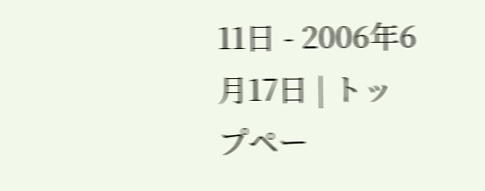11日 - 2006年6月17日 | トップペー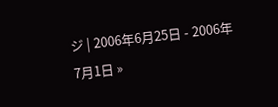ジ | 2006年6月25日 - 2006年7月1日 »